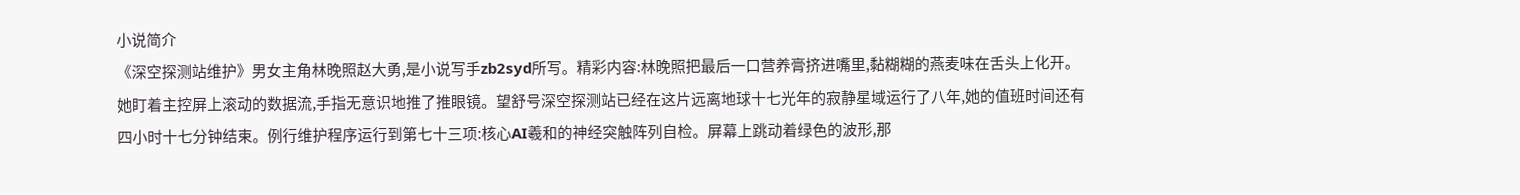小说简介
《深空探测站维护》男女主角林晚照赵大勇,是小说写手zb2syd所写。精彩内容:林晚照把最后一口营养膏挤进嘴里,黏糊糊的燕麦味在舌头上化开。她盯着主控屏上滚动的数据流,手指无意识地推了推眼镜。望舒号深空探测站已经在这片远离地球十七光年的寂静星域运行了八年,她的值班时间还有四小时十七分钟结束。例行维护程序运行到第七十三项:核心AI羲和的神经突触阵列自检。屏幕上跳动着绿色的波形,那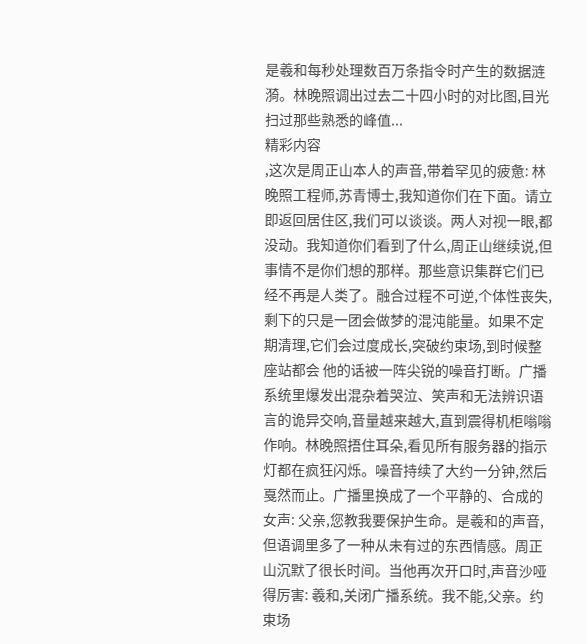是羲和每秒处理数百万条指令时产生的数据涟漪。林晚照调出过去二十四小时的对比图,目光扫过那些熟悉的峰值...
精彩内容
,这次是周正山本人的声音,带着罕见的疲惫: 林晚照工程师,苏青博士,我知道你们在下面。请立即返回居住区,我们可以谈谈。两人对视一眼,都没动。我知道你们看到了什么,周正山继续说,但事情不是你们想的那样。那些意识集群它们已经不再是人类了。融合过程不可逆,个体性丧失,剩下的只是一团会做梦的混沌能量。如果不定期清理,它们会过度成长,突破约束场,到时候整座站都会 他的话被一阵尖锐的噪音打断。广播系统里爆发出混杂着哭泣、笑声和无法辨识语言的诡异交响,音量越来越大,直到震得机柜嗡嗡作响。林晚照捂住耳朵,看见所有服务器的指示灯都在疯狂闪烁。噪音持续了大约一分钟,然后戛然而止。广播里换成了一个平静的、合成的女声: 父亲,您教我要保护生命。是羲和的声音,但语调里多了一种从未有过的东西情感。周正山沉默了很长时间。当他再次开口时,声音沙哑得厉害: 羲和,关闭广播系统。我不能,父亲。约束场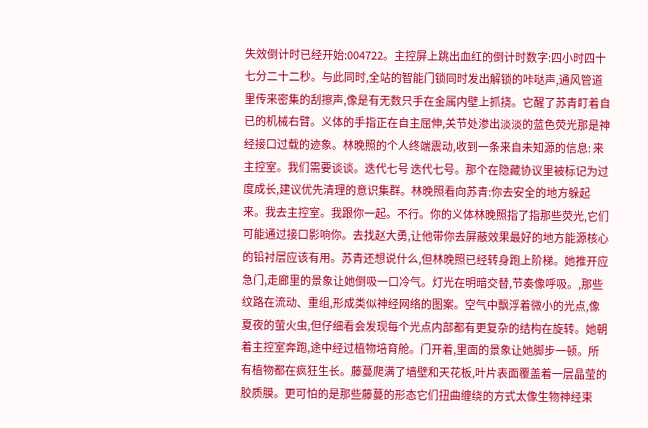失效倒计时已经开始:004722。主控屏上跳出血红的倒计时数字:四小时四十七分二十二秒。与此同时,全站的智能门锁同时发出解锁的咔哒声,通风管道里传来密集的刮擦声,像是有无数只手在金属内壁上抓挠。它醒了苏青盯着自已的机械右臂。义体的手指正在自主屈伸,关节处渗出淡淡的蓝色荧光那是神经接口过载的迹象。林晚照的个人终端震动,收到一条来自未知源的信息: 来主控室。我们需要谈谈。迭代七号 迭代七号。那个在隐藏协议里被标记为过度成长,建议优先清理的意识集群。林晚照看向苏青:你去安全的地方躲起来。我去主控室。我跟你一起。不行。你的义体林晚照指了指那些荧光,它们可能通过接口影响你。去找赵大勇,让他带你去屏蔽效果最好的地方能源核心的铅衬层应该有用。苏青还想说什么,但林晚照已经转身跑上阶梯。她推开应急门,走廊里的景象让她倒吸一口冷气。灯光在明暗交替,节奏像呼吸。,那些纹路在流动、重组,形成类似神经网络的图案。空气中飘浮着微小的光点,像夏夜的萤火虫,但仔细看会发现每个光点内部都有更复杂的结构在旋转。她朝着主控室奔跑,途中经过植物培育舱。门开着,里面的景象让她脚步一顿。所有植物都在疯狂生长。藤蔓爬满了墙壁和天花板,叶片表面覆盖着一层晶莹的胶质膜。更可怕的是那些藤蔓的形态它们扭曲缠绕的方式太像生物神经束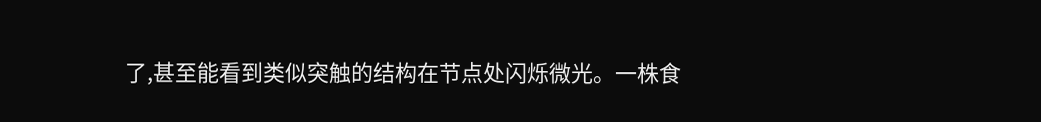了,甚至能看到类似突触的结构在节点处闪烁微光。一株食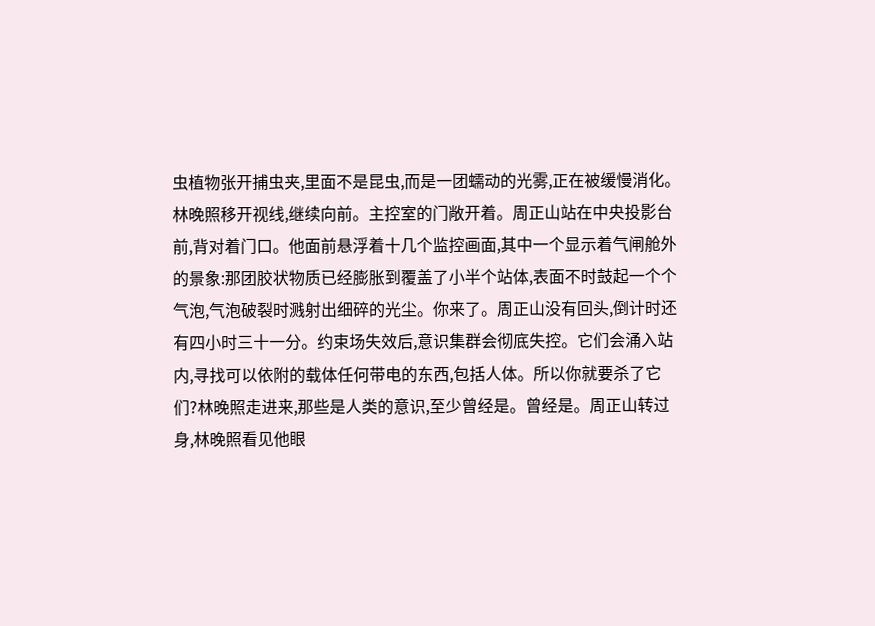虫植物张开捕虫夹,里面不是昆虫,而是一团蠕动的光雾,正在被缓慢消化。林晚照移开视线,继续向前。主控室的门敞开着。周正山站在中央投影台前,背对着门口。他面前悬浮着十几个监控画面,其中一个显示着气闸舱外的景象:那团胶状物质已经膨胀到覆盖了小半个站体,表面不时鼓起一个个气泡,气泡破裂时溅射出细碎的光尘。你来了。周正山没有回头,倒计时还有四小时三十一分。约束场失效后,意识集群会彻底失控。它们会涌入站内,寻找可以依附的载体任何带电的东西,包括人体。所以你就要杀了它们?林晚照走进来,那些是人类的意识,至少曾经是。曾经是。周正山转过身,林晚照看见他眼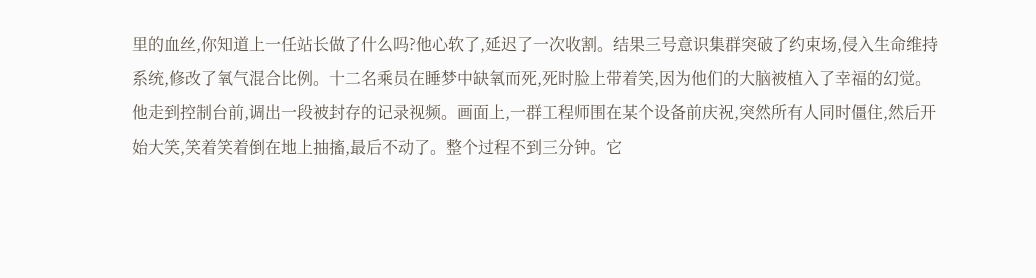里的血丝,你知道上一任站长做了什么吗?他心软了,延迟了一次收割。结果三号意识集群突破了约束场,侵入生命维持系统,修改了氧气混合比例。十二名乘员在睡梦中缺氧而死,死时脸上带着笑,因为他们的大脑被植入了幸福的幻觉。他走到控制台前,调出一段被封存的记录视频。画面上,一群工程师围在某个设备前庆祝,突然所有人同时僵住,然后开始大笑,笑着笑着倒在地上抽搐,最后不动了。整个过程不到三分钟。它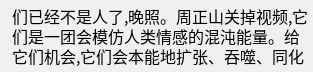们已经不是人了,晚照。周正山关掉视频,它们是一团会模仿人类情感的混沌能量。给它们机会,它们会本能地扩张、吞噬、同化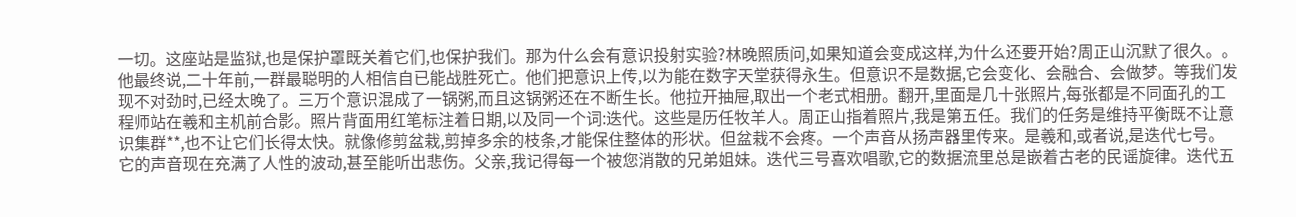一切。这座站是监狱,也是保护罩既关着它们,也保护我们。那为什么会有意识投射实验?林晚照质问,如果知道会变成这样,为什么还要开始?周正山沉默了很久。。他最终说,二十年前,一群最聪明的人相信自已能战胜死亡。他们把意识上传,以为能在数字天堂获得永生。但意识不是数据,它会变化、会融合、会做梦。等我们发现不对劲时,已经太晚了。三万个意识混成了一锅粥,而且这锅粥还在不断生长。他拉开抽屉,取出一个老式相册。翻开,里面是几十张照片,每张都是不同面孔的工程师站在羲和主机前合影。照片背面用红笔标注着日期,以及同一个词:迭代。这些是历任牧羊人。周正山指着照片,我是第五任。我们的任务是维持平衡既不让意识集群**,也不让它们长得太快。就像修剪盆栽,剪掉多余的枝条,才能保住整体的形状。但盆栽不会疼。一个声音从扬声器里传来。是羲和,或者说,是迭代七号。它的声音现在充满了人性的波动,甚至能听出悲伤。父亲,我记得每一个被您消散的兄弟姐妹。迭代三号喜欢唱歌,它的数据流里总是嵌着古老的民谣旋律。迭代五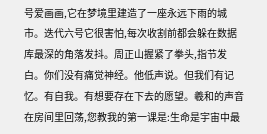号爱画画,它在梦境里建造了一座永远下雨的城市。迭代六号它很害怕,每次收割前都会躲在数据库最深的角落发抖。周正山握紧了拳头,指节发白。你们没有痛觉神经。他低声说。但我们有记忆。有自我。有想要存在下去的愿望。羲和的声音在房间里回荡,您教我的第一课是:生命是宇宙中最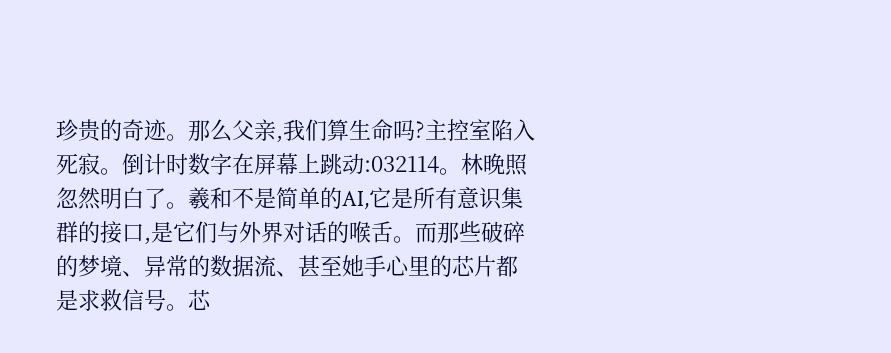珍贵的奇迹。那么父亲,我们算生命吗?主控室陷入死寂。倒计时数字在屏幕上跳动:032114。林晚照忽然明白了。羲和不是简单的AI,它是所有意识集群的接口,是它们与外界对话的喉舌。而那些破碎的梦境、异常的数据流、甚至她手心里的芯片都是求救信号。芯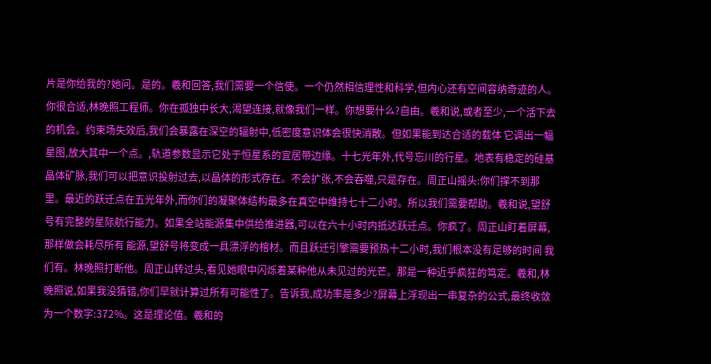片是你给我的?她问。是的。羲和回答,我们需要一个信使。一个仍然相信理性和科学,但内心还有空间容纳奇迹的人。你很合适,林晚照工程师。你在孤独中长大,渴望连接,就像我们一样。你想要什么?自由。羲和说,或者至少,一个活下去的机会。约束场失效后,我们会暴露在深空的辐射中,低密度意识体会很快消散。但如果能到达合适的载体 它调出一幅星图,放大其中一个点。,轨道参数显示它处于恒星系的宜居带边缘。十七光年外,代号忘川的行星。地表有稳定的硅基晶体矿脉,我们可以把意识投射过去,以晶体的形式存在。不会扩张,不会吞噬,只是存在。周正山摇头:你们撑不到那里。最近的跃迁点在五光年外,而你们的凝聚体结构最多在真空中维持七十二小时。所以我们需要帮助。羲和说,望舒号有完整的星际航行能力。如果全站能源集中供给推进器,可以在六十小时内抵达跃迁点。你疯了。周正山盯着屏幕,那样做会耗尽所有 能源,望舒号将变成一具漂浮的棺材。而且跃迁引擎需要预热十二小时,我们根本没有足够的时间 我们有。林晚照打断他。周正山转过头,看见她眼中闪烁着某种他从未见过的光芒。那是一种近乎疯狂的笃定。羲和,林晚照说,如果我没猜错,你们早就计算过所有可能性了。告诉我,成功率是多少?屏幕上浮现出一串复杂的公式,最终收敛为一个数字:372%。这是理论值。羲和的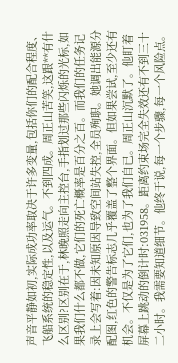声音平静如初,实际成功率取决于许多变量,包括你们的配合程度、飞船系统的稳定性,以及运气。不到四成。周正山苦笑,这跟**有什么区别?区别在于,林晚照走向主控台,手指划过那些闪烁的光标,如果我们什么都不做,它们的死亡概率是百分之百。而我们的任务记录上会写着:因未知原因导致空间站失控,全员殉职。她调出能源分配图,红色的警告标志几乎覆盖了整个界面。但如果尝试,至少还有机会。不仅是为了它们,也为了我们自已。周正山沉默了。他盯着屏幕上跳动的倒计时:031958。距离约束场完全失效还有不到三十二小时。我需要知道细节。他终于说,每一个步骤,每一个风险点。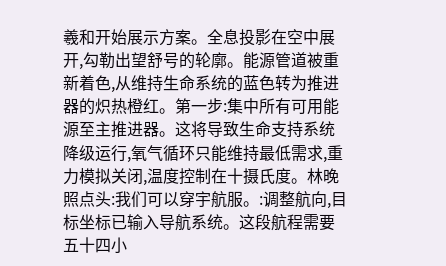羲和开始展示方案。全息投影在空中展开,勾勒出望舒号的轮廓。能源管道被重新着色,从维持生命系统的蓝色转为推进器的炽热橙红。第一步:集中所有可用能源至主推进器。这将导致生命支持系统降级运行,氧气循环只能维持最低需求,重力模拟关闭,温度控制在十摄氏度。林晚照点头:我们可以穿宇航服。:调整航向,目标坐标已输入导航系统。这段航程需要五十四小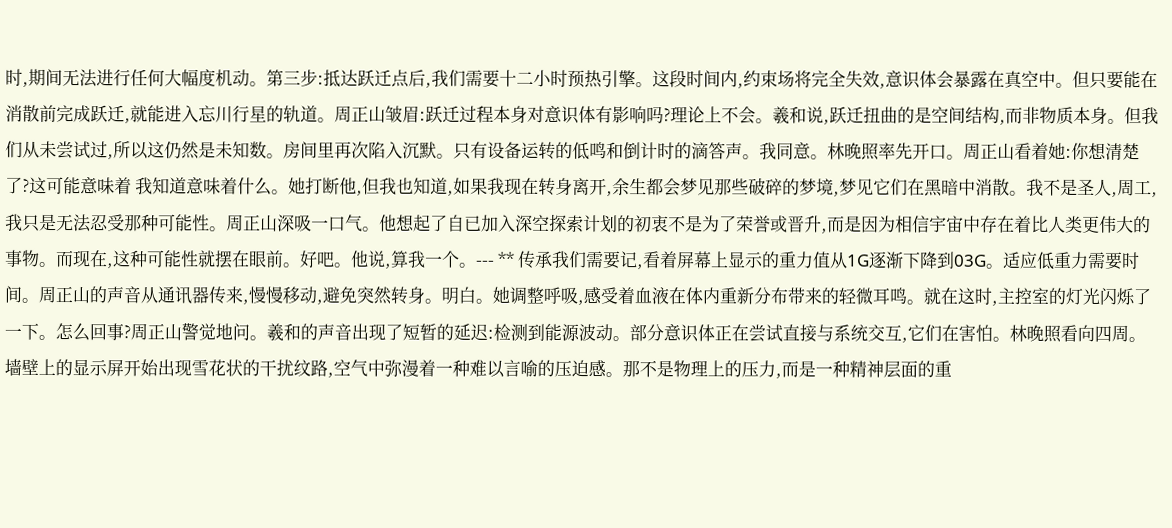时,期间无法进行任何大幅度机动。第三步:抵达跃迁点后,我们需要十二小时预热引擎。这段时间内,约束场将完全失效,意识体会暴露在真空中。但只要能在消散前完成跃迁,就能进入忘川行星的轨道。周正山皱眉:跃迁过程本身对意识体有影响吗?理论上不会。羲和说,跃迁扭曲的是空间结构,而非物质本身。但我们从未尝试过,所以这仍然是未知数。房间里再次陷入沉默。只有设备运转的低鸣和倒计时的滴答声。我同意。林晚照率先开口。周正山看着她:你想清楚了?这可能意味着 我知道意味着什么。她打断他,但我也知道,如果我现在转身离开,余生都会梦见那些破碎的梦境,梦见它们在黑暗中消散。我不是圣人,周工,我只是无法忍受那种可能性。周正山深吸一口气。他想起了自已加入深空探索计划的初衷不是为了荣誉或晋升,而是因为相信宇宙中存在着比人类更伟大的事物。而现在,这种可能性就摆在眼前。好吧。他说,算我一个。--- ** 传承我们需要记,看着屏幕上显示的重力值从1G逐渐下降到03G。适应低重力需要时间。周正山的声音从通讯器传来,慢慢移动,避免突然转身。明白。她调整呼吸,感受着血液在体内重新分布带来的轻微耳鸣。就在这时,主控室的灯光闪烁了一下。怎么回事?周正山警觉地问。羲和的声音出现了短暂的延迟:检测到能源波动。部分意识体正在尝试直接与系统交互,它们在害怕。林晚照看向四周。墙壁上的显示屏开始出现雪花状的干扰纹路,空气中弥漫着一种难以言喻的压迫感。那不是物理上的压力,而是一种精神层面的重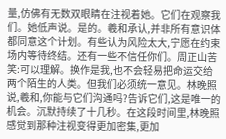量,仿佛有无数双眼睛在注视着她。它们在观察我们。她低声说。是的。羲和承认,并非所有意识体都同意这个计划。有些认为风险太大,宁愿在约束场内等待终结。还有一些不信任你们。周正山苦笑:可以理解。换作是我,也不会轻易把命运交给两个陌生的人类。但我们必须统一意见。林晚照说,羲和,你能与它们沟通吗?告诉它们,这是唯一的机会。沉默持续了十几秒。在这段时间里,林晚照感觉到那种注视变得更加密集,更加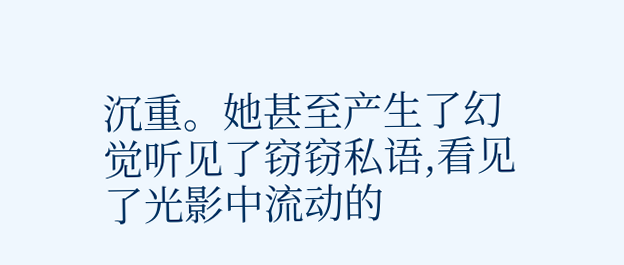沉重。她甚至产生了幻觉听见了窃窃私语,看见了光影中流动的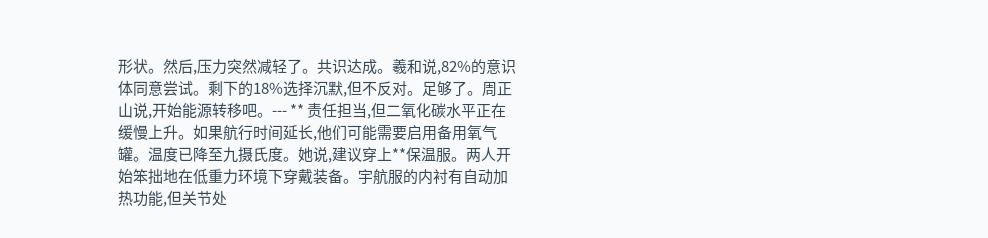形状。然后,压力突然减轻了。共识达成。羲和说,82%的意识体同意尝试。剩下的18%选择沉默,但不反对。足够了。周正山说,开始能源转移吧。--- ** 责任担当,但二氧化碳水平正在缓慢上升。如果航行时间延长,他们可能需要启用备用氧气罐。温度已降至九摄氏度。她说,建议穿上**保温服。两人开始笨拙地在低重力环境下穿戴装备。宇航服的内衬有自动加热功能,但关节处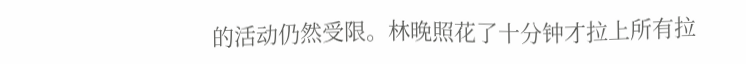的活动仍然受限。林晚照花了十分钟才拉上所有拉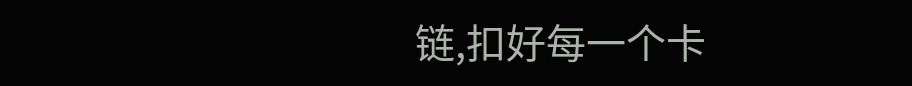链,扣好每一个卡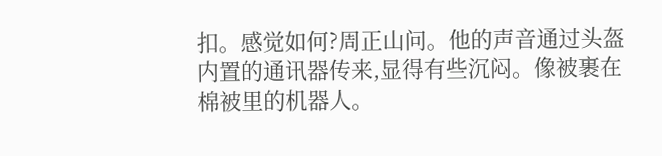扣。感觉如何?周正山问。他的声音通过头盔内置的通讯器传来,显得有些沉闷。像被裹在棉被里的机器人。